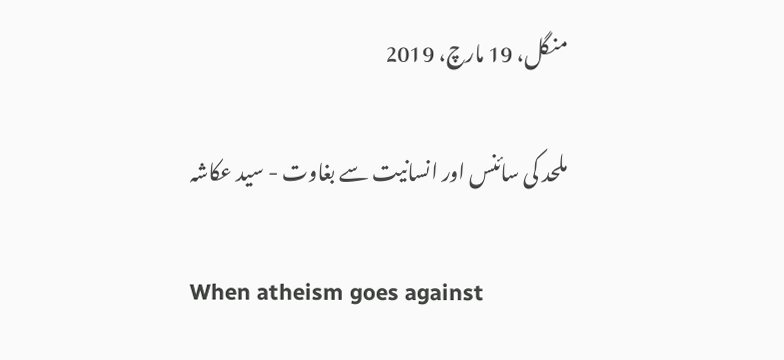منگل، 19 مارچ، 2019

ملحد کی سائنس اور انسانیت سے بغاوت - سید عکاشہ

When atheism goes against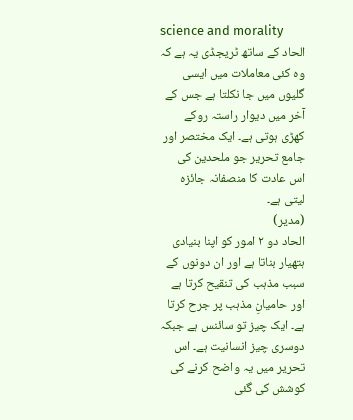science and morality
الحاد کے ساتھ ٹریجڈی یہ ہے کہ وہ کئی معاملات میں ایسی گلیوں میں جا نکلتا ہے جس کے آخر میں دیوار راستہ روکے کھڑی ہوتی ہے۔ ایک مختصر اور جامع تحریر جو ملحدین کی اس عادت کا منصفانہ جائزہ لیتی ہے۔
(مدیر)
الحاد دو ۲ امور کو اپنا بنیادی ہتھیار بناتا ہے اور ان دونوں کے سبب مذہب کی تنقیح کرتا ہے اور حامیانِ مذہب پر جرح کرتا ہے۔ ایک چیز تو سائنس ہے جبکہ دوسری چیز انسانیت ہے۔ اس تحریر میں یہ واضح کرنے کی کوشش کی گئی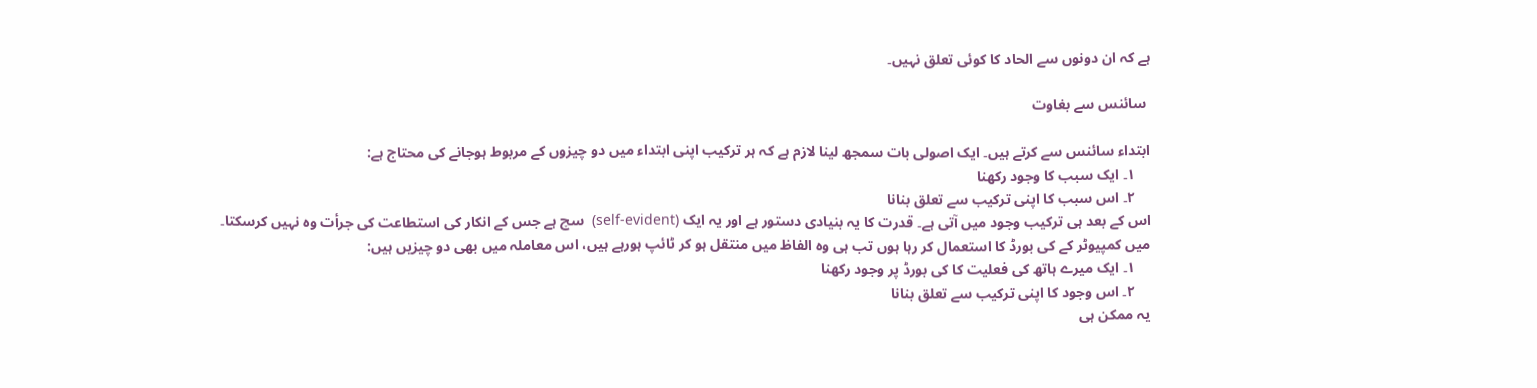ہے کہ ان دونوں سے الحاد کا کوئی تعلق نہیں۔

 سائنس سے بغاوت

ابتداء سائنس سے کرتے ہیں۔ ایک اصولی بات سمجھ لینا لازم ہے کہ ہر ترکیب اپنی ابتداء میں دو چیزوں کے مربوط ہوجانے کی محتاج ہے:
    ۱۔ ایک سبب کا وجود رکھنا
    ۲۔ اس سبب کا اپنی ترکیب سے تعلق بنانا
اس کے بعد ہی ترکیب وجود میں آتی ہے۔ قدرت کا یہ بنیادی دستور ہے اور یہ ایک (self-evident)  سچ ہے جس کے انکار کی استطاعت کی جرأت وہ نہیں کرسکتا۔
میں کمپیوٹر کے کی بورڈ کا استعمال کر رہا ہوں تب ہی وہ الفاظ میں منتقل ہو کر ٹائپ ہورہے ہیں، اس معاملہ میں بھی دو چیزیں ہیں:
    ۱۔ ایک میرے ہاتھ کی فعلیت کا کی بورڈ پر وجود رکھنا
    ۲۔ اس وجود کا اپنی ترکیب سے تعلق بنانا
یہ ممکن ہی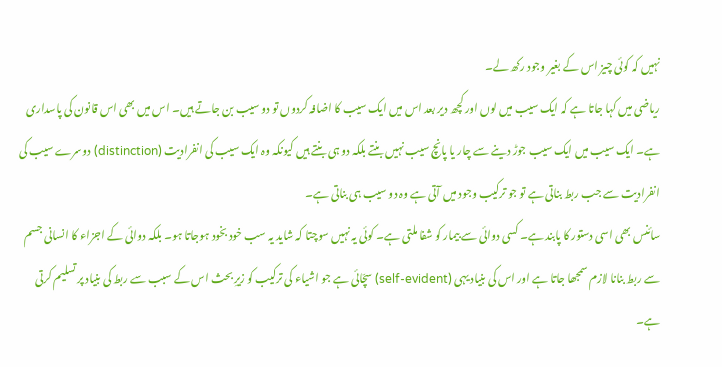نہیں کہ کوئی چیز اس کے بغیر وجود رکھ لے۔
ریاضی میں کہا جاتا ہے کہ ایک سیب میں لوں اور کچھ دیر بعد اس میں ایک سیب کا اضافہ کردوں تو دو سیب بن جاتے ہیں۔ اس میں بھی اس قانون کی پاسداری ہے۔ ایک سیب میں ایک سیب جوڑ دینے سے چار یا پانچ سیب نہیں بنتے بلکہ دو ہی بنتے ہیں کیونکہ وہ ایک سیب کی انفرادیت (distinction) دوسرے سیب کی انفرادیت سے جب ربط بناتی ہے تو جو ترکیب وجود میں آتی ہے وہ دو سیب ہی بناتی ہے۔
سائنس بھی اسی دستور کا پابند ہے۔ کسی دوائی سے بیمار کو شفا ملتی ہے۔ کوئی یہ نہیں سوچتا کہ شاید یہ سب خود بخود ہوجاتا ہو۔ بلکہ دوائی کے اجزاء کا انسانی جسم سے ربط بنانا لازم سمجھا جاتا ہے اور اس کی بنیاد یہی (self-evident) سچّائی ہے جو اشیاء کی ترکیب کو زیرِ بحث اس کے سبب سے ربط کی بنیاد پر تسلیم کرتی ہے۔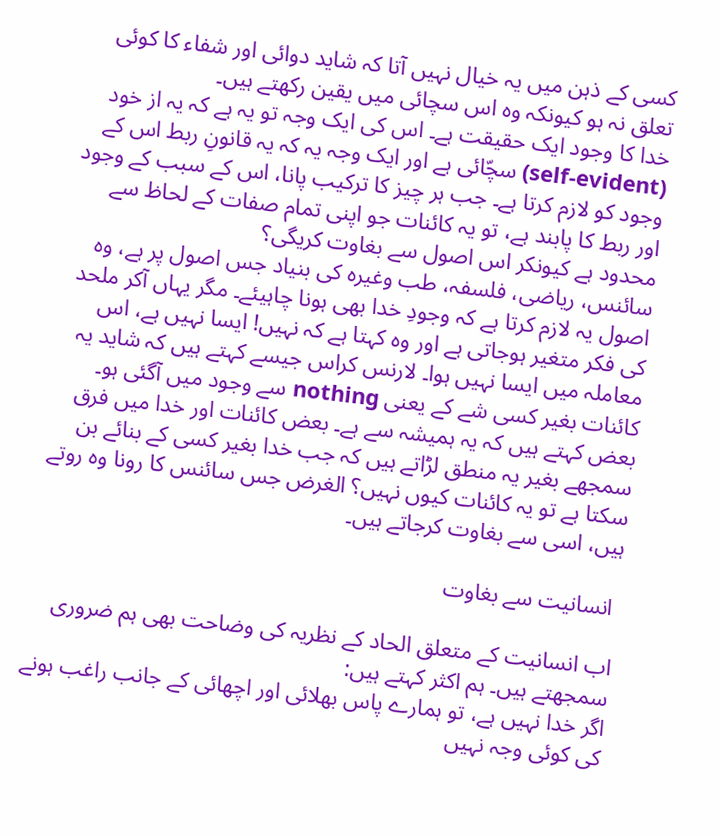کسی کے ذہن میں یہ خیال نہیں آتا کہ شاید دوائی اور شفاء کا کوئی تعلق نہ ہو کیونکہ وہ اس سچائی میں یقین رکھتے ہیں۔
خدا کا وجود ایک حقیقت ہے۔ اس کی ایک وجہ تو یہ ہے کہ یہ از خود (self-evident) سچّائی ہے اور ایک وجہ یہ کہ یہ قانونِ ربط اس کے وجود کو لازم کرتا ہے۔ جب ہر چیز کا ترکیب پانا، اس کے سبب کے وجود اور ربط کا پابند ہے، تو یہ کائنات جو اپنی تمام صفات کے لحاظ سے محدود ہے کیونکر اس اصول سے بغاوت کریگی؟
سائنس، ریاضی، فلسفہ، طب وغیرہ کی بنیاد جس اصول پر ہے، وہ اصول یہ لازم کرتا ہے کہ وجودِ خدا بھی ہونا چاہیئے۔ مگر یہاں آکر ملحد کی فکر متغیر ہوجاتی ہے اور وہ کہتا ہے کہ نہیں! ایسا نہیں ہے، اس معاملہ میں ایسا نہیں ہوا۔ لارنس کراس جیسے کہتے ہیں کہ شاید یہ کائنات بغیر کسی شے کے یعنی nothing سے وجود میں آگئی ہو۔ بعض کہتے ہیں کہ یہ ہمیشہ سے ہے۔ بعض کائنات اور خدا میں فرق سمجھے بغیر یہ منطق لڑاتے ہیں کہ جب خدا بغیر کسی کے بنائے بن سکتا ہے تو یہ کائنات کیوں نہیں؟ الغرض جس سائنس کا رونا وہ روتے ہیں، اسی سے بغاوت کرجاتے ہیں۔

 انسانیت سے بغاوت

اب انسانیت کے متعلق الحاد کے نظریہ کی وضاحت بھی ہم ضروری سمجھتے ہیں۔ ہم اکثر کہتے ہیں:
اگر خدا نہیں ہے، تو ہمارے پاس بھلائی اور اچھائی کے جانب راغب ہونے کی کوئی وجہ نہیں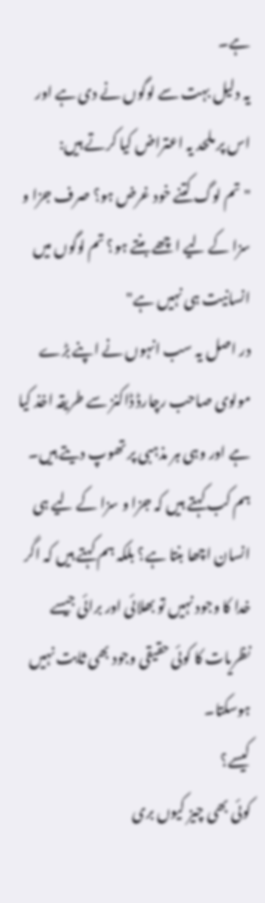ہے۔
یہ دلیل بہت سے لوگوں نے دی ہے اور اس پر ملحد یہ اعتراض کیا کرتے ہیں:
"تم لوگ کتنے خود غرض ہو؟ صرف جزا و سزا کے لیے اچھے بنتے ہو؟ تم لوگوں میں انسانیت ہی نہیں ہے"
در اصل یہ سب انہوں نے اپنے بڑے مولوی صاحب رچارڈ ڈاکنز سے طریقہ اخذ کیا ہے اور وہی ہر مذہبی پر تھوپ دیتے ہیں۔
ہم کب کہتے ہیں کہ جزا و سزا کے لیے ہی انسان اچھا بنتا ہے؟ بلکہ ہم کہتے ہیں کہ اگر خدا کا وجود نہیں تو بھلائی اور برائی جیسے نظریات کا کوئی حقیقی وجود بھی ثابت نہیں ہوسکتا۔
کیسے؟
کوئی بھی چیز کیوں بری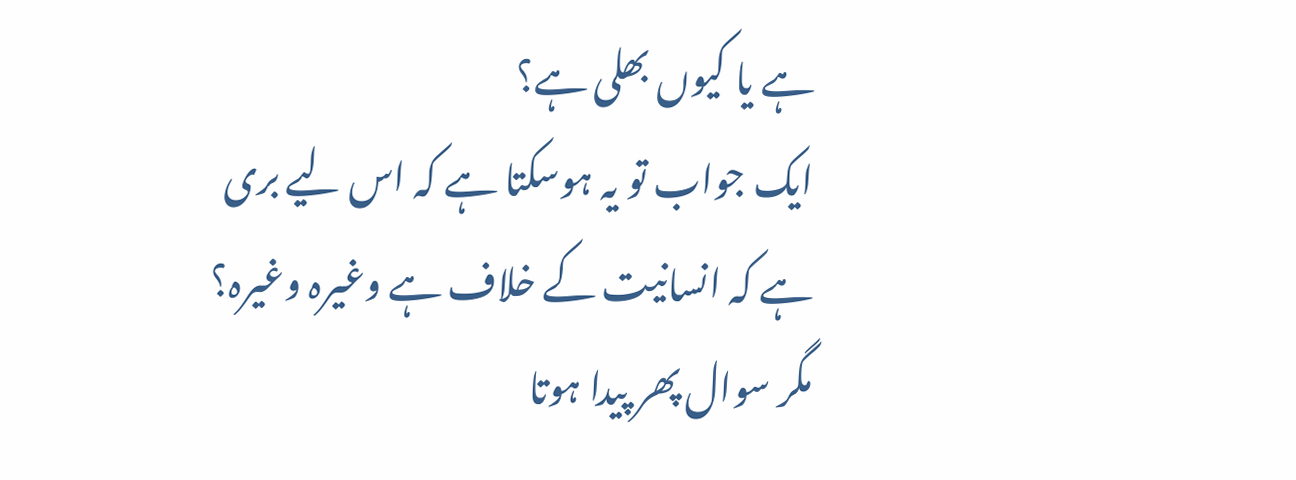ہے یا کیوں بھلی ہے؟
ایک جواب تو یہ ہوسکتا ہے کہ اس لیے بری ہے کہ انسانیت کے خلاف ہے وغیرہ وغیرہ؟
مگر سوال پھر پیدا ہوتا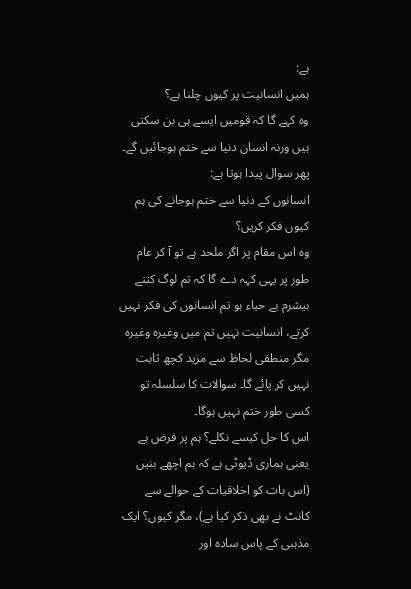ہے:
ہمیں انسانیت پر کیوں چلنا ہے؟
وہ کہے گا کہ قومیں ایسے ہی بن سکتی ہیں ورنہ انسان دنیا سے ختم ہوجائیں گے۔ پھر سوال پیدا ہوتا ہے:
انسانوں کے دنیا سے ختم ہوجانے کی ہم کیوں فکر کریں؟
وہ اس مقام پر اگر ملحد ہے تو آ کر عام طور پر یہی کہہ دے گا کہ تم لوگ کتنے بیشرم بے حیاء ہو تم انسانوں کی فکر نہیں کرتے، انسانیت نہیں تم میں وغیرہ وغیرہ مگر منطقی لحاظ سے مزید کچھ ثابت نہیں کر پائے گا۔ سوالات کا سلسلہ تو کسی طور ختم نہیں ہوگا۔
اس کا حل کیسے نکلے؟ ہم پر فرض ہے یعنی ہماری ڈیوٹی ہے کہ ہم اچھے بنیں (اس بات کو اخلاقیات کے حوالے سے کانٹ نے بھی ذکر کیا ہے)، مگر کیوں؟ ایک مذہبی کے پاس سادہ اور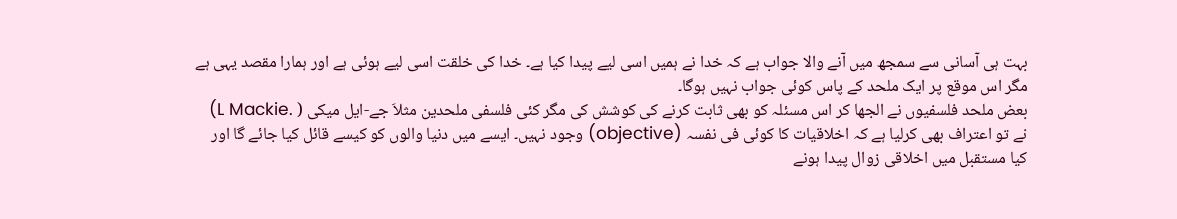بہت ہی آسانی سے سمجھ میں آنے والا جواب ہے کہ خدا نے ہمیں اسی لیے پیدا کیا ہے۔ خدا کی خلقت اسی لیے ہوئی ہے اور ہمارا مقصد یہی ہے مگر اس موقع پر ایک ملحد کے پاس کوئی جواب نہیں ہوگا۔
بعض ملحد فلسفیوں نے الجھا کر اس مسئلہ کو بھی ثابت کرنے کی کوشش کی مگر کئی فلسفی ملحدین مثلاَ جے-ایل میکی ( .L Mackie) نے تو اعتراف بھی کرلیا ہے کہ اخلاقیات کا کوئی فی نفسہ (objective) وجود نہیں۔ ایسے میں دنیا والوں کو کیسے قائل کیا جائے گا اور کیا مستقبل میں اخلاقی زوال پیدا ہونے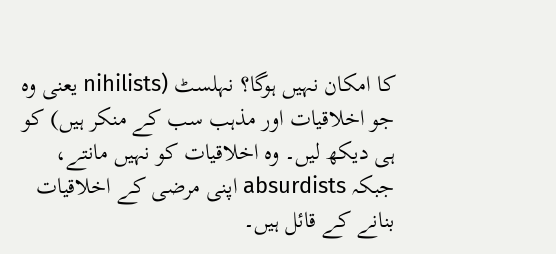کا امکان نہیں ہوگا؟ نہلسٹ (nihilists یعنی وہ جو اخلاقیات اور مذہب سب کے منکر ہیں) کو ہی دیکھ لیں۔ وہ اخلاقیات کو نہیں مانتے، جبکہ absurdists اپنی مرضی کے اخلاقیات بنانے کے قائل ہیں۔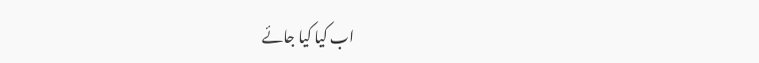اب کیا کیا جائے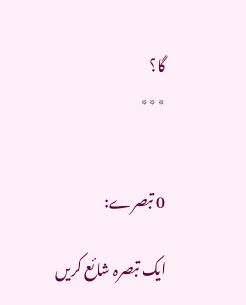گا؟
٭٭٭


0 تبصرے:

ایک تبصرہ شائع کریں